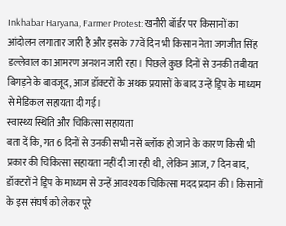Inkhabar Haryana, Farmer Protest: खनौरी बॉर्डर पर किसानों का आंदोलन लगातार जारी है और इसके 77वें दिन भी किसान नेता जगजीत सिंह डल्लेवाल का आमरण अनशन जारी रहा। पिछले कुछ दिनों से उनकी तबीयत बिगड़ने के बावजूद, आज डॉक्टरों के अथक प्रयासों के बाद उन्हें ड्रिप के माध्यम से मेडिकल सहायता दी गई।
स्वास्थ्य स्थिति और चिकित्सा सहायता
बता दें कि, गत 6 दिनों से उनकी सभी नसें ब्लॉक हो जाने के कारण किसी भी प्रकार की चिकित्सा सहायता नहीं दी जा रही थी, लेकिन आज, 7 दिन बाद, डॉक्टरों ने ड्रिप के माध्यम से उन्हें आवश्यक चिकित्सा मदद प्रदान की। किसानों के इस संघर्ष को लेकर पूरे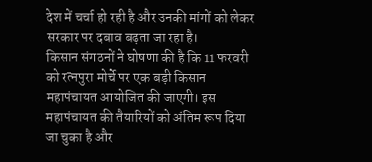देश में चर्चा हो रही है और उनकी मांगों को लेकर सरकार पर दबाव बढ़ता जा रहा है।
किसान संगठनों ने घोषणा की है कि 11 फरवरी को रत्नपुरा मोर्चे पर एक बड़ी किसान महापंचायत आयोजित की जाएगी। इस महापंचायत की तैयारियों को अंतिम रूप दिया जा चुका है और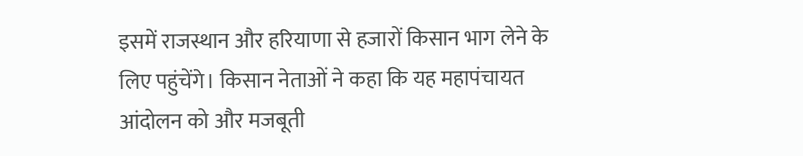इसमें राजस्थान और हरियाणा से हजारों किसान भाग लेने के लिए पहुंचेंगे। किसान नेताओं ने कहा कि यह महापंचायत आंदोलन को और मजबूती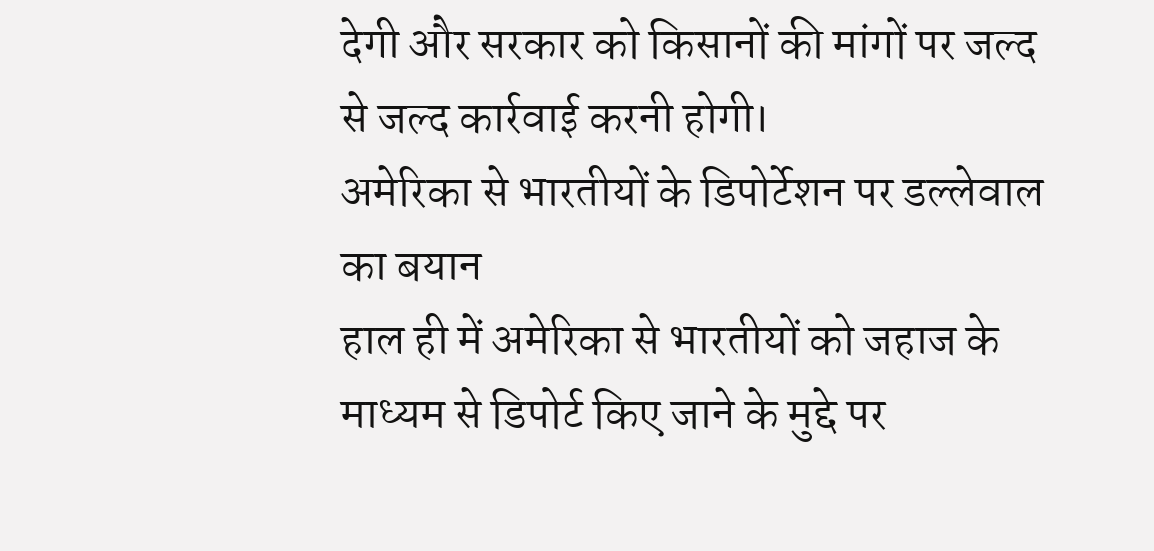देगी और सरकार को किसानों की मांगों पर जल्द से जल्द कार्रवाई करनी होगी।
अमेरिका से भारतीयों के डिपोर्टेशन पर डल्लेवाल का बयान
हाल ही में अमेरिका से भारतीयों को जहाज के माध्यम से डिपोर्ट किए जाने के मुद्दे पर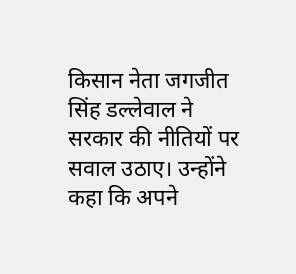किसान नेता जगजीत सिंह डल्लेवाल ने सरकार की नीतियों पर सवाल उठाए। उन्होंने कहा कि अपने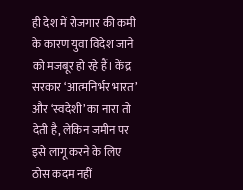ही देश में रोजगार की कमी के कारण युवा विदेश जाने को मजबूर हो रहे हैं। केंद्र सरकार ‘आत्मनिर्भर भारत’ और ‘स्वदेशी’ का नारा तो देती है, लेकिन जमीन पर इसे लागू करने के लिए ठोस कदम नहीं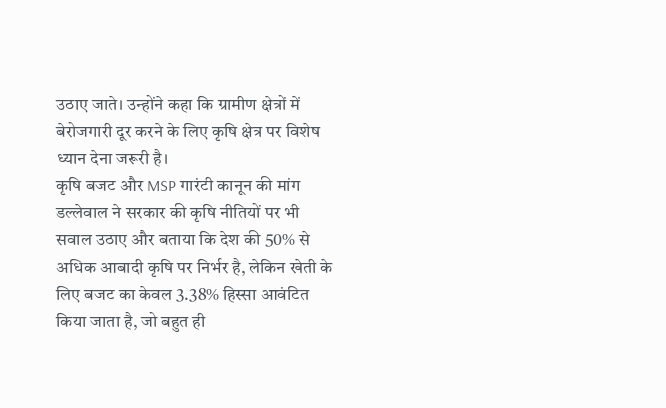उठाए जाते। उन्होंने कहा कि ग्रामीण क्षेत्रों में बेरोजगारी दूर करने के लिए कृषि क्षेत्र पर विशेष ध्यान देना जरूरी है।
कृषि बजट और MSP गारंटी कानून की मांग
डल्लेवाल ने सरकार की कृषि नीतियों पर भी सवाल उठाए और बताया कि देश की 50% से अधिक आबादी कृषि पर निर्भर है, लेकिन खेती के लिए बजट का केवल 3.38% हिस्सा आवंटित किया जाता है, जो बहुत ही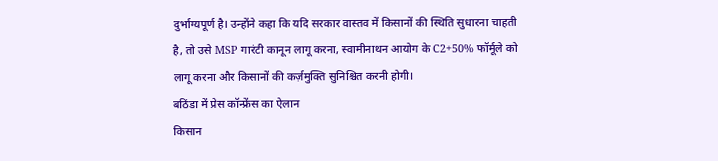दुर्भाग्यपूर्ण है। उन्होंने कहा कि यदि सरकार वास्तव में किसानों की स्थिति सुधारना चाहती है, तो उसे MSP गारंटी कानून लागू करना, स्वामीनाथन आयोग के C2+50% फॉर्मूले को लागू करना और किसानों की कर्ज़मुक्ति सुनिश्चित करनी होगी।
बठिंडा में प्रेस कॉन्फ्रेंस का ऐलान
किसान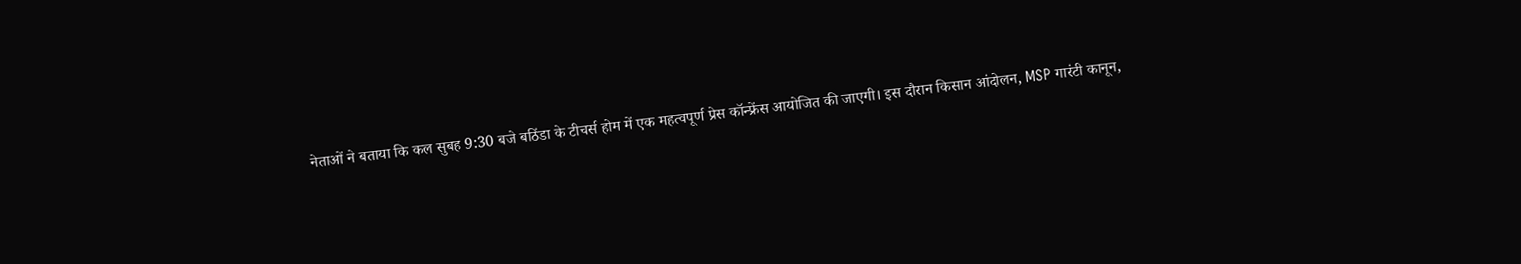नेताओं ने बताया कि कल सुबह 9:30 बजे बठिंडा के टीचर्स होम में एक महत्वपूर्ण प्रेस कॉन्फ्रेंस आयोजित की जाएगी। इस दौरान किसान आंदोलन, MSP गारंटी कानून,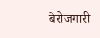बेरोजगारी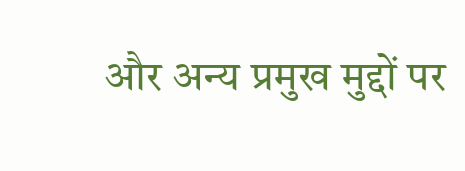और अन्य प्रमुख मुद्दों पर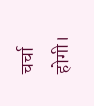चर्चा होगी।